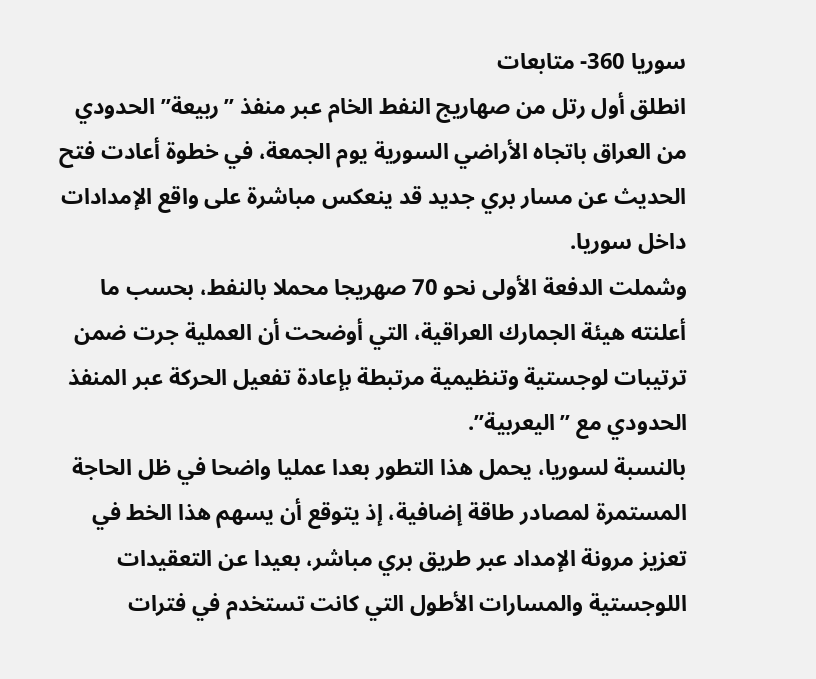سوريا 360- متابعات
انطلق أول رتل من صهاريج النفط الخام عبر منفذ ”ربيعة” الحدودي من العراق باتجاه الأراضي السورية يوم الجمعة، في خطوة أعادت فتح الحديث عن مسار بري جديد قد ينعكس مباشرة على واقع الإمدادات داخل سوريا.
وشملت الدفعة الأولى نحو 70 صهريجا محملا بالنفط، بحسب ما أعلنته هيئة الجمارك العراقية، التي أوضحت أن العملية جرت ضمن ترتيبات لوجستية وتنظيمية مرتبطة بإعادة تفعيل الحركة عبر المنفذ الحدودي مع ”اليعربية”.
بالنسبة لسوريا، يحمل هذا التطور بعدا عمليا واضحا في ظل الحاجة المستمرة لمصادر طاقة إضافية، إذ يتوقع أن يسهم هذا الخط في تعزيز مرونة الإمداد عبر طريق بري مباشر، بعيدا عن التعقيدات اللوجستية والمسارات الأطول التي كانت تستخدم في فترات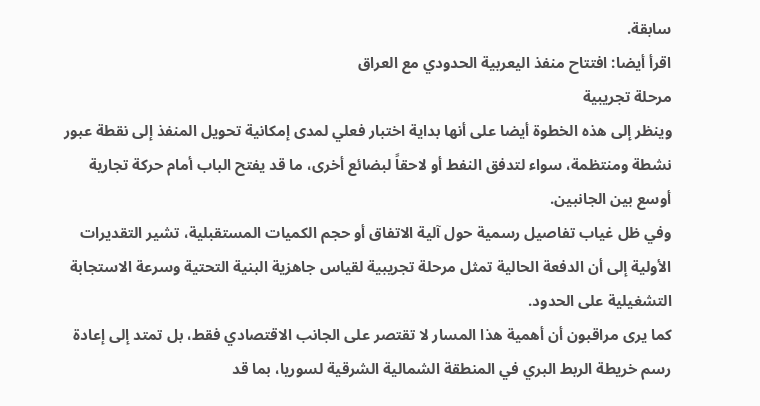سابقة.
اقرأ أيضا: افتتاح منفذ اليعربية الحدودي مع العراق
مرحلة تجريبية
وينظر إلى هذه الخطوة أيضا على أنها بداية اختبار فعلي لمدى إمكانية تحويل المنفذ إلى نقطة عبور نشطة ومنتظمة، سواء لتدفق النفط أو لاحقاً لبضائع أخرى، ما قد يفتح الباب أمام حركة تجارية أوسع بين الجانبين.
وفي ظل غياب تفاصيل رسمية حول آلية الاتفاق أو حجم الكميات المستقبلية، تشير التقديرات الأولية إلى أن الدفعة الحالية تمثل مرحلة تجريبية لقياس جاهزية البنية التحتية وسرعة الاستجابة التشغيلية على الحدود.
كما يرى مراقبون أن أهمية هذا المسار لا تقتصر على الجانب الاقتصادي فقط، بل تمتد إلى إعادة رسم خريطة الربط البري في المنطقة الشمالية الشرقية لسوريا، بما قد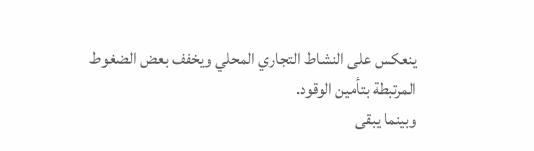ينعكس على النشاط التجاري المحلي ويخفف بعض الضغوط المرتبطة بتأمين الوقود.
وبينما يبقى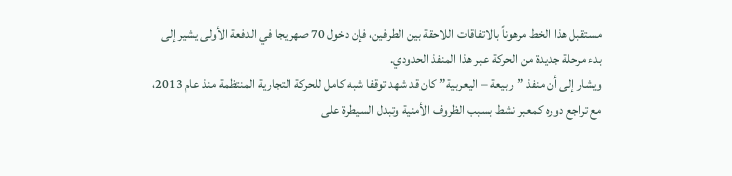مستقبل هذا الخط مرهوناً بالاتفاقات اللاحقة بين الطرفين، فإن دخول 70 صهريجا في الدفعة الأولى يشير إلى بدء مرحلة جديدة من الحركة عبر هذا المنفذ الحدودي.
ويشار إلى أن منفذ ”ربيعة – اليعربية” كان قد شهد توقفا شبه كامل للحركة التجارية المنتظمة منذ عام 2013، مع تراجع دوره كمعبر نشط بسبب الظروف الأمنية وتبدل السيطرة على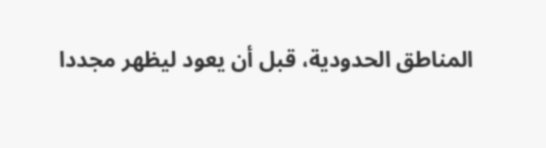المناطق الحدودية، قبل أن يعود ليظهر مجددا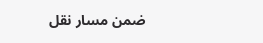ضمن مسار نقل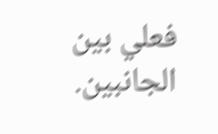فعلي بين الجانبين.